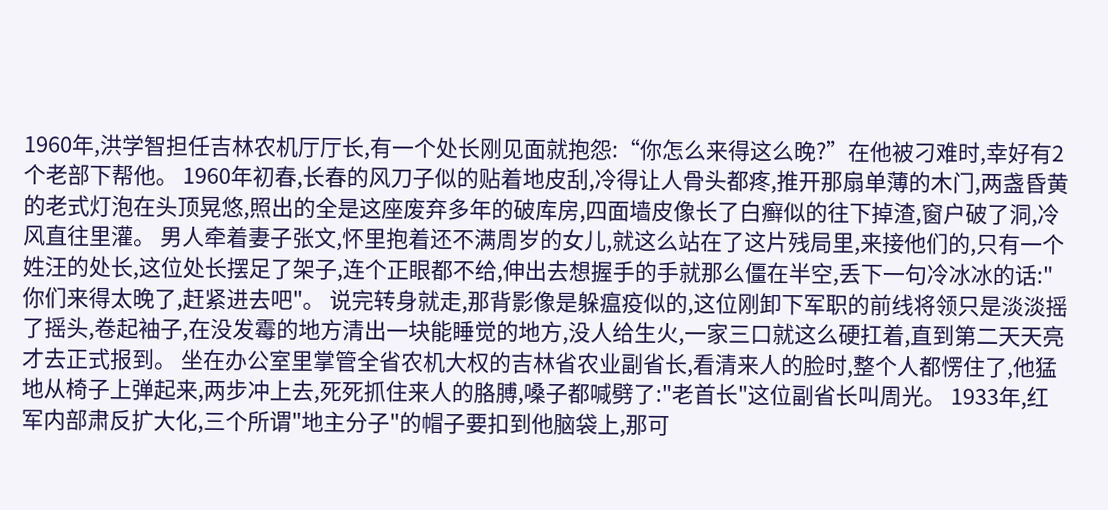1960年,洪学智担任吉林农机厅厅长,有一个处长刚见面就抱怨:“你怎么来得这么晚?”在他被刁难时,幸好有2个老部下帮他。 1960年初春,长春的风刀子似的贴着地皮刮,冷得让人骨头都疼,推开那扇单薄的木门,两盏昏黄的老式灯泡在头顶晃悠,照出的全是这座废弃多年的破库房,四面墙皮像长了白癣似的往下掉渣,窗户破了洞,冷风直往里灌。 男人牵着妻子张文,怀里抱着还不满周岁的女儿,就这么站在了这片残局里,来接他们的,只有一个姓汪的处长,这位处长摆足了架子,连个正眼都不给,伸出去想握手的手就那么僵在半空,丢下一句冷冰冰的话:"你们来得太晚了,赶紧进去吧"。 说完转身就走,那背影像是躲瘟疫似的,这位刚卸下军职的前线将领只是淡淡摇了摇头,卷起袖子,在没发霉的地方清出一块能睡觉的地方,没人给生火,一家三口就这么硬扛着,直到第二天天亮才去正式报到。 坐在办公室里掌管全省农机大权的吉林省农业副省长,看清来人的脸时,整个人都愣住了,他猛地从椅子上弹起来,两步冲上去,死死抓住来人的胳膊,嗓子都喊劈了:"老首长"这位副省长叫周光。 1933年,红军内部肃反扩大化,三个所谓"地主分子"的帽子要扣到他脑袋上,那可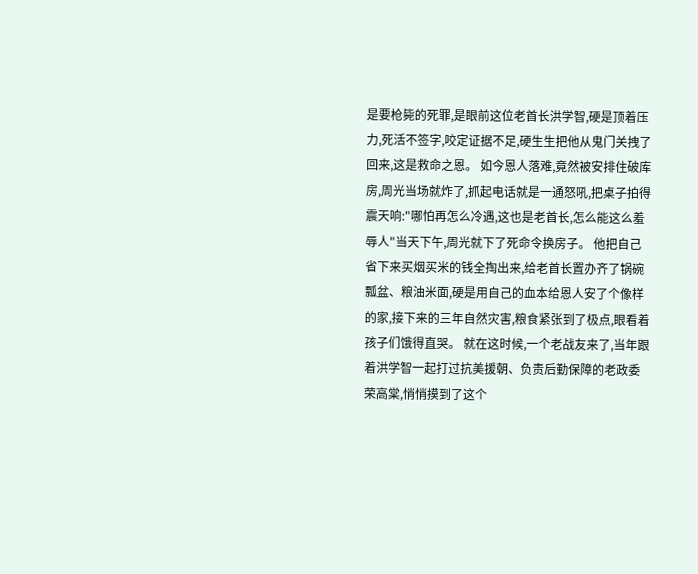是要枪毙的死罪,是眼前这位老首长洪学智,硬是顶着压力,死活不签字,咬定证据不足,硬生生把他从鬼门关拽了回来,这是救命之恩。 如今恩人落难,竟然被安排住破库房,周光当场就炸了,抓起电话就是一通怒吼,把桌子拍得震天响:"哪怕再怎么冷遇,这也是老首长,怎么能这么羞辱人"当天下午,周光就下了死命令换房子。 他把自己省下来买烟买米的钱全掏出来,给老首长置办齐了锅碗瓢盆、粮油米面,硬是用自己的血本给恩人安了个像样的家,接下来的三年自然灾害,粮食紧张到了极点,眼看着孩子们饿得直哭。 就在这时候,一个老战友来了,当年跟着洪学智一起打过抗美援朝、负责后勤保障的老政委荣高棠,悄悄摸到了这个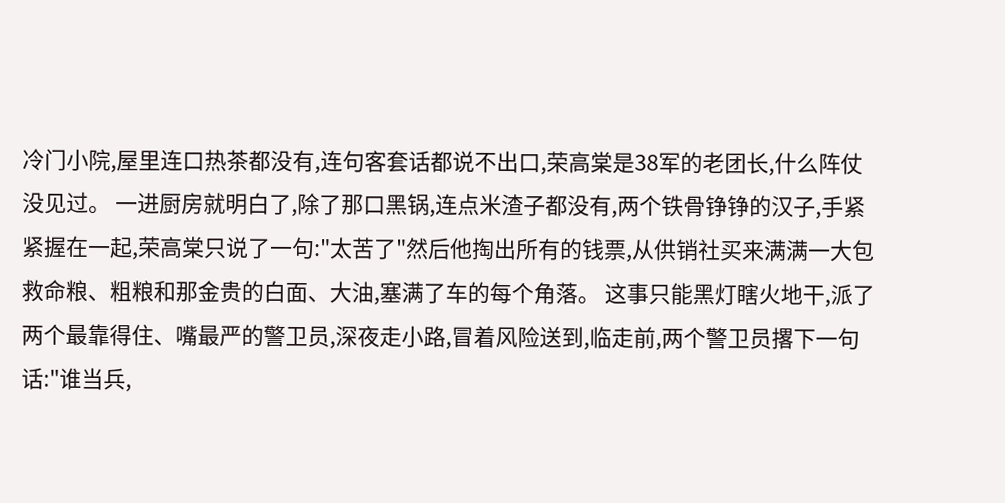冷门小院,屋里连口热茶都没有,连句客套话都说不出口,荣高棠是38军的老团长,什么阵仗没见过。 一进厨房就明白了,除了那口黑锅,连点米渣子都没有,两个铁骨铮铮的汉子,手紧紧握在一起,荣高棠只说了一句:"太苦了"然后他掏出所有的钱票,从供销社买来满满一大包救命粮、粗粮和那金贵的白面、大油,塞满了车的每个角落。 这事只能黑灯瞎火地干,派了两个最靠得住、嘴最严的警卫员,深夜走小路,冒着风险送到,临走前,两个警卫员撂下一句话:"谁当兵,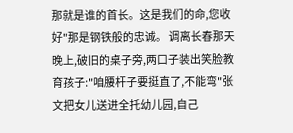那就是谁的首长。这是我们的命,您收好"那是钢铁般的忠诚。 调离长春那天晚上,破旧的桌子旁,两口子装出笑脸教育孩子:"咱腰杆子要挺直了,不能弯"张文把女儿送进全托幼儿园,自己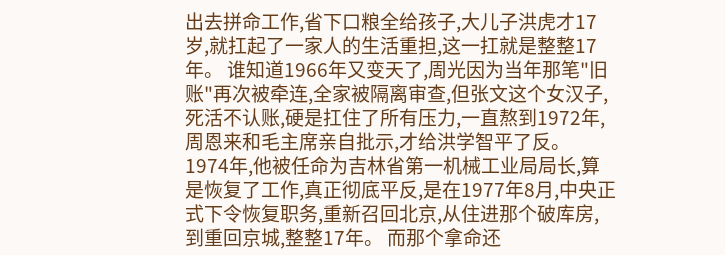出去拼命工作,省下口粮全给孩子,大儿子洪虎才17岁,就扛起了一家人的生活重担,这一扛就是整整17年。 谁知道1966年又变天了,周光因为当年那笔"旧账"再次被牵连,全家被隔离审查,但张文这个女汉子,死活不认账,硬是扛住了所有压力,一直熬到1972年,周恩来和毛主席亲自批示,才给洪学智平了反。 1974年,他被任命为吉林省第一机械工业局局长,算是恢复了工作,真正彻底平反,是在1977年8月,中央正式下令恢复职务,重新召回北京,从住进那个破库房,到重回京城,整整17年。 而那个拿命还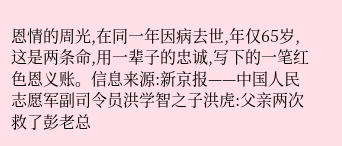恩情的周光,在同一年因病去世,年仅65岁,这是两条命,用一辈子的忠诚,写下的一笔红色恩义账。信息来源:新京报——中国人民志愿军副司令员洪学智之子洪虎:父亲两次救了彭老总